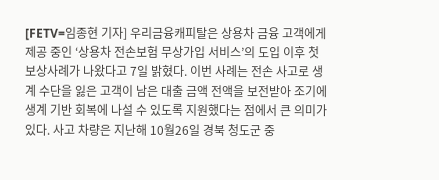[FETV=임종현 기자] 우리금융캐피탈은 상용차 금융 고객에게 제공 중인 ‘상용차 전손보험 무상가입 서비스’의 도입 이후 첫 보상사례가 나왔다고 7일 밝혔다. 이번 사례는 전손 사고로 생계 수단을 잃은 고객이 남은 대출 금액 전액을 보전받아 조기에 생계 기반 회복에 나설 수 있도록 지원했다는 점에서 큰 의미가 있다. 사고 차량은 지난해 10월26일 경북 청도군 중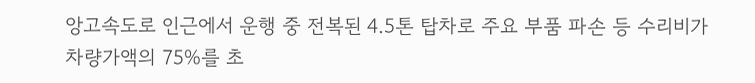앙고속도로 인근에서 운행 중 전복된 4.5톤 탑차로 주요 부품 파손 등 수리비가 차량가액의 75%를 초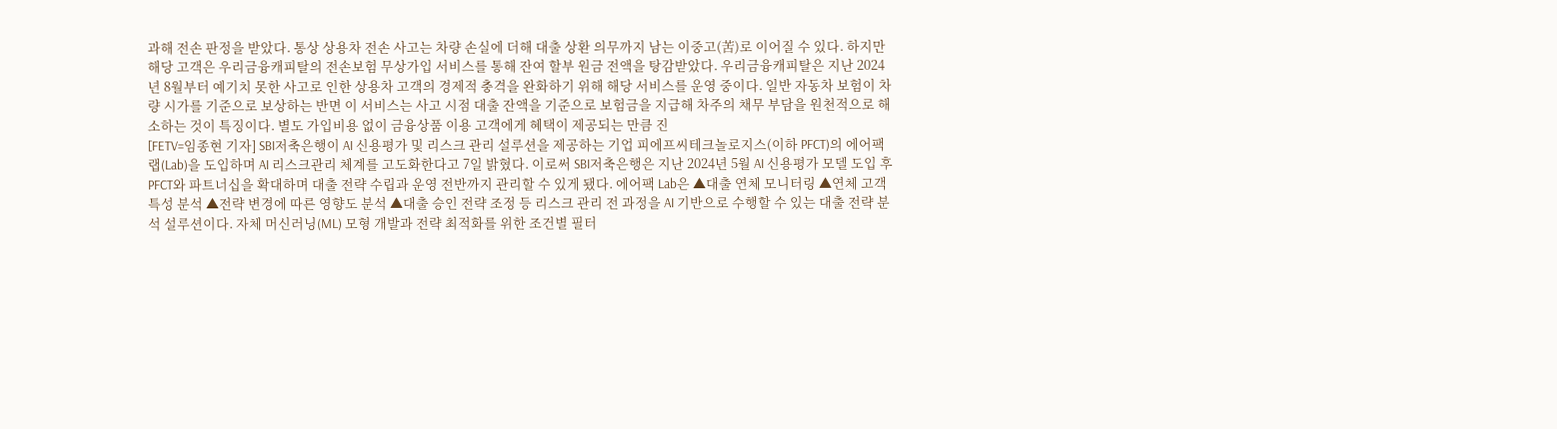과해 전손 판정을 받았다. 통상 상용차 전손 사고는 차량 손실에 더해 대출 상환 의무까지 남는 이중고(苦)로 이어질 수 있다. 하지만 해당 고객은 우리금융캐피탈의 전손보험 무상가입 서비스를 통해 잔여 할부 원금 전액을 탕감받았다. 우리금융캐피탈은 지난 2024년 8월부터 예기치 못한 사고로 인한 상용차 고객의 경제적 충격을 완화하기 위해 해당 서비스를 운영 중이다. 일반 자동차 보험이 차량 시가를 기준으로 보상하는 반면 이 서비스는 사고 시점 대출 잔액을 기준으로 보험금을 지급해 차주의 채무 부담을 원천적으로 해소하는 것이 특징이다. 별도 가입비용 없이 금융상품 이용 고객에게 혜택이 제공되는 만큼 진
[FETV=임종현 기자] SBI저축은행이 AI 신용평가 및 리스크 관리 설루션을 제공하는 기업 피에프씨테크놀로지스(이하 PFCT)의 에어팩 랩(Lab)을 도입하며 AI 리스크관리 체계를 고도화한다고 7일 밝혔다. 이로써 SBI저축은행은 지난 2024년 5월 AI 신용평가 모델 도입 후 PFCT와 파트너십을 확대하며 대출 전략 수립과 운영 전반까지 관리할 수 있게 됐다. 에어팩 Lab은 ▲대출 연체 모니터링 ▲연체 고객 특성 분석 ▲전략 변경에 따른 영향도 분석 ▲대출 승인 전략 조정 등 리스크 관리 전 과정을 AI 기반으로 수행할 수 있는 대출 전략 분석 설루션이다. 자체 머신러닝(ML) 모형 개발과 전략 최적화를 위한 조건별 필터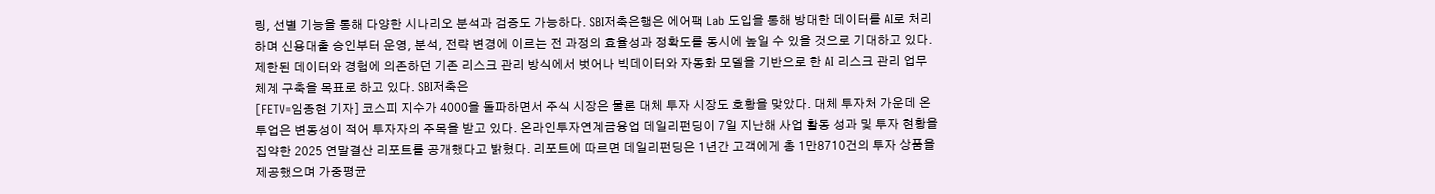링, 선별 기능을 통해 다양한 시나리오 분석과 검증도 가능하다. SBI저축은행은 에어팩 Lab 도입을 통해 방대한 데이터를 AI로 처리하며 신용대출 승인부터 운영, 분석, 전략 변경에 이르는 전 과정의 효율성과 정확도를 동시에 높일 수 있을 것으로 기대하고 있다. 제한된 데이터와 경험에 의존하던 기존 리스크 관리 방식에서 벗어나 빅데이터와 자동화 모델을 기반으로 한 AI 리스크 관리 업무 체계 구축을 목표로 하고 있다. SBI저축은
[FETV=임종현 기자] 코스피 지수가 4000을 돌파하면서 주식 시장은 물론 대체 투자 시장도 호황을 맞았다. 대체 투자처 가운데 온투업은 변동성이 적어 투자자의 주목을 받고 있다. 온라인투자연계금융업 데일리펀딩이 7일 지난해 사업 활동 성과 및 투자 현황을 집약한 2025 연말결산 리포트를 공개했다고 밝혔다. 리포트에 따르면 데일리펀딩은 1년간 고객에게 총 1만8710건의 투자 상품을 제공했으며 가중평균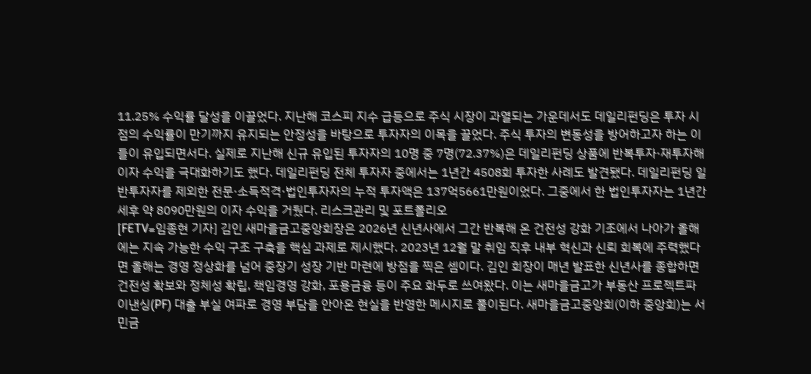11.25% 수익률 달성을 이끌었다. 지난해 코스피 지수 급등으로 주식 시장이 과열되는 가운데서도 데일리펀딩은 투자 시점의 수익률이 만기까지 유지되는 안정성을 바탕으로 투자자의 이목을 끌었다. 주식 투자의 변동성을 방어하고자 하는 이들이 유입되면서다. 실제로 지난해 신규 유입된 투자자의 10명 중 7명(72.37%)은 데일리펀딩 상품에 반복투자·재투자해 이자 수익을 극대화하기도 했다. 데일리펀딩 전체 투자자 중에서는 1년간 4508회 투자한 사례도 발견됐다. 데일리펀딩 일반투자자를 제외한 전문·소득적격·법인투자자의 누적 투자액은 137억5661만원이었다. 그중에서 한 법인투자자는 1년간 세후 약 8090만원의 이자 수익을 거뒀다. 리스크관리 및 포트폴리오
[FETV=임종현 기자] 김인 새마을금고중앙회장은 2026년 신년사에서 그간 반복해 온 건전성 강화 기조에서 나아가 올해에는 지속 가능한 수익 구조 구축을 핵심 과제로 제시했다. 2023년 12월 말 취임 직후 내부 혁신과 신뢰 회복에 주력했다면 올해는 경영 정상화를 넘어 중장기 성장 기반 마련에 방점을 찍은 셈이다. 김인 회장이 매년 발표한 신년사를 종합하면 건전성 확보와 정체성 확립, 책임경영 강화, 포용금융 등이 주요 화두로 쓰여왔다. 이는 새마을금고가 부동산 프로젝트파이낸싱(PF) 대출 부실 여파로 경영 부담을 안아온 현실을 반영한 메시지로 풀이된다. 새마을금고중앙회(이하 중앙회)는 서민금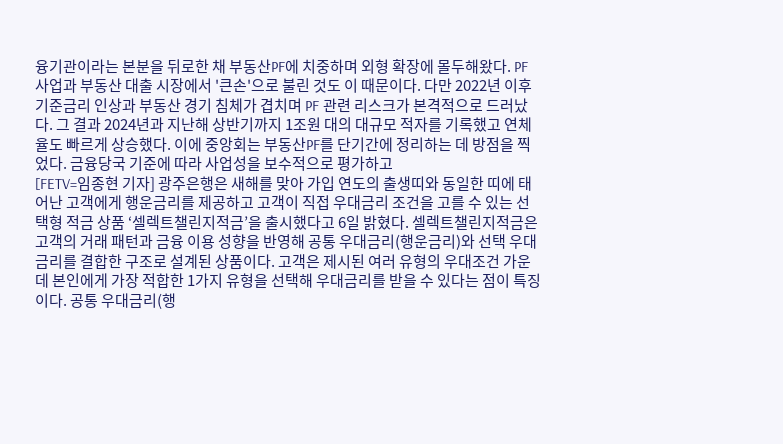융기관이라는 본분을 뒤로한 채 부동산PF에 치중하며 외형 확장에 몰두해왔다. PF 사업과 부동산 대출 시장에서 '큰손'으로 불린 것도 이 때문이다. 다만 2022년 이후 기준금리 인상과 부동산 경기 침체가 겹치며 PF 관련 리스크가 본격적으로 드러났다. 그 결과 2024년과 지난해 상반기까지 1조원 대의 대규모 적자를 기록했고 연체율도 빠르게 상승했다. 이에 중앙회는 부동산PF를 단기간에 정리하는 데 방점을 찍었다. 금융당국 기준에 따라 사업성을 보수적으로 평가하고
[FETV=임종현 기자] 광주은행은 새해를 맞아 가입 연도의 출생띠와 동일한 띠에 태어난 고객에게 행운금리를 제공하고 고객이 직접 우대금리 조건을 고를 수 있는 선택형 적금 상품 ‘셀렉트챌린지적금’을 출시했다고 6일 밝혔다. 셀렉트챌린지적금은 고객의 거래 패턴과 금융 이용 성향을 반영해 공통 우대금리(행운금리)와 선택 우대금리를 결합한 구조로 설계된 상품이다. 고객은 제시된 여러 유형의 우대조건 가운데 본인에게 가장 적합한 1가지 유형을 선택해 우대금리를 받을 수 있다는 점이 특징이다. 공통 우대금리(행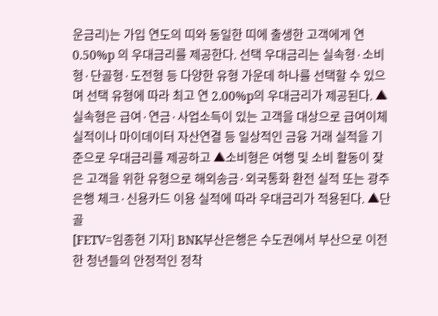운금리)는 가입 연도의 띠와 동일한 띠에 출생한 고객에게 연 0.50%p 의 우대금리를 제공한다. 선택 우대금리는 실속형·소비형·단골형·도전형 등 다양한 유형 가운데 하나를 선택할 수 있으며 선택 유형에 따라 최고 연 2.00%p의 우대금리가 제공된다. ▲실속형은 급여·연금·사업소득이 있는 고객을 대상으로 급여이체 실적이나 마이데이터 자산연결 등 일상적인 금융 거래 실적을 기준으로 우대금리를 제공하고 ▲소비형은 여행 및 소비 활동이 잦은 고객을 위한 유형으로 해외송금·외국통화 환전 실적 또는 광주은행 체크·신용카드 이용 실적에 따라 우대금리가 적용된다. ▲단골
[FETV=임종현 기자] BNK부산은행은 수도권에서 부산으로 이전한 청년들의 안정적인 정착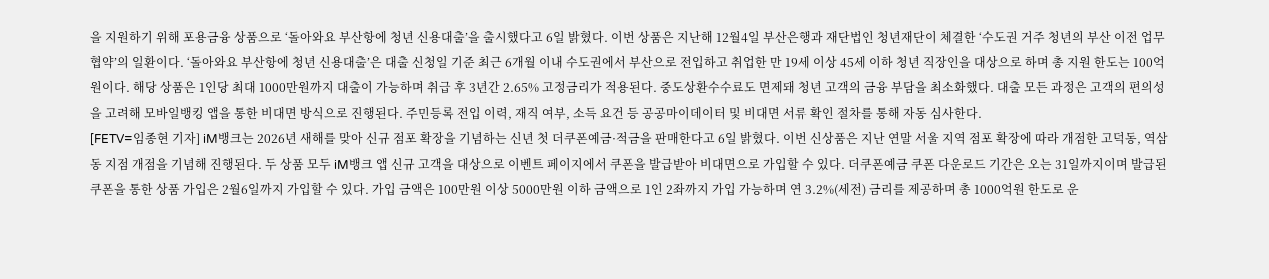을 지원하기 위해 포용금융 상품으로 ‘돌아와요 부산항에 청년 신용대출’을 출시했다고 6일 밝혔다. 이번 상품은 지난해 12월4일 부산은행과 재단법인 청년재단이 체결한 ‘수도권 거주 청년의 부산 이전 업무협약’의 일환이다. ‘돌아와요 부산항에 청년 신용대출’은 대출 신청일 기준 최근 6개월 이내 수도권에서 부산으로 전입하고 취업한 만 19세 이상 45세 이하 청년 직장인을 대상으로 하며 총 지원 한도는 100억원이다. 해당 상품은 1인당 최대 1000만원까지 대출이 가능하며 취급 후 3년간 2.65% 고정금리가 적용된다. 중도상환수수료도 면제돼 청년 고객의 금융 부담을 최소화했다. 대출 모든 과정은 고객의 편의성을 고려해 모바일뱅킹 앱을 통한 비대면 방식으로 진행된다. 주민등록 전입 이력, 재직 여부, 소득 요건 등 공공마이데이터 및 비대면 서류 확인 절차를 통해 자동 심사한다.
[FETV=임종현 기자] iM뱅크는 2026년 새해를 맞아 신규 점포 확장을 기념하는 신년 첫 더쿠폰예금·적금을 판매한다고 6일 밝혔다. 이번 신상품은 지난 연말 서울 지역 점포 확장에 따라 개점한 고덕동, 역삼동 지점 개점을 기념해 진행된다. 두 상품 모두 iM뱅크 앱 신규 고객을 대상으로 이벤트 페이지에서 쿠폰을 발급받아 비대면으로 가입할 수 있다. 더쿠폰예금 쿠폰 다운로드 기간은 오는 31일까지이며 발급된 쿠폰을 통한 상품 가입은 2월6일까지 가입할 수 있다. 가입 금액은 100만원 이상 5000만원 이하 금액으로 1인 2좌까지 가입 가능하며 연 3.2%(세전) 금리를 제공하며 총 1000억원 한도로 운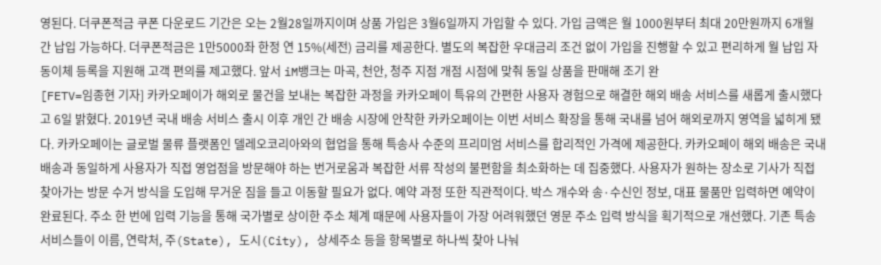영된다. 더쿠폰적금 쿠폰 다운로드 기간은 오는 2월28일까지이며 상품 가입은 3월6일까지 가입할 수 있다. 가입 금액은 월 1000원부터 최대 20만원까지 6개월 간 납입 가능하다. 더쿠폰적금은 1만5000좌 한정 연 15%(세전) 금리를 제공한다. 별도의 복잡한 우대금리 조건 없이 가입을 진행할 수 있고 편리하게 월 납입 자동이체 등록을 지원해 고객 편의를 제고했다. 앞서 iM뱅크는 마곡, 천안, 청주 지점 개점 시점에 맞춰 동일 상품을 판매해 조기 완
[FETV=임종현 기자] 카카오페이가 해외로 물건을 보내는 복잡한 과정을 카카오페이 특유의 간편한 사용자 경험으로 해결한 해외 배송 서비스를 새롭게 출시했다고 6일 밝혔다. 2019년 국내 배송 서비스 출시 이후 개인 간 배송 시장에 안착한 카카오페이는 이번 서비스 확장을 통해 국내를 넘어 해외로까지 영역을 넓히게 됐다. 카카오페이는 글로벌 물류 플랫폼인 델레오코리아와의 협업을 통해 특송사 수준의 프리미엄 서비스를 합리적인 가격에 제공한다. 카카오페이 해외 배송은 국내 배송과 동일하게 사용자가 직접 영업점을 방문해야 하는 번거로움과 복잡한 서류 작성의 불편함을 최소화하는 데 집중했다. 사용자가 원하는 장소로 기사가 직접 찾아가는 방문 수거 방식을 도입해 무거운 짐을 들고 이동할 필요가 없다. 예약 과정 또한 직관적이다. 박스 개수와 송·수신인 정보, 대표 물품만 입력하면 예약이 완료된다. 주소 한 번에 입력 기능을 통해 국가별로 상이한 주소 체계 때문에 사용자들이 가장 어려워했던 영문 주소 입력 방식을 획기적으로 개선했다. 기존 특송 서비스들이 이름, 연락처, 주(State), 도시(City), 상세주소 등을 항목별로 하나씩 찾아 나눠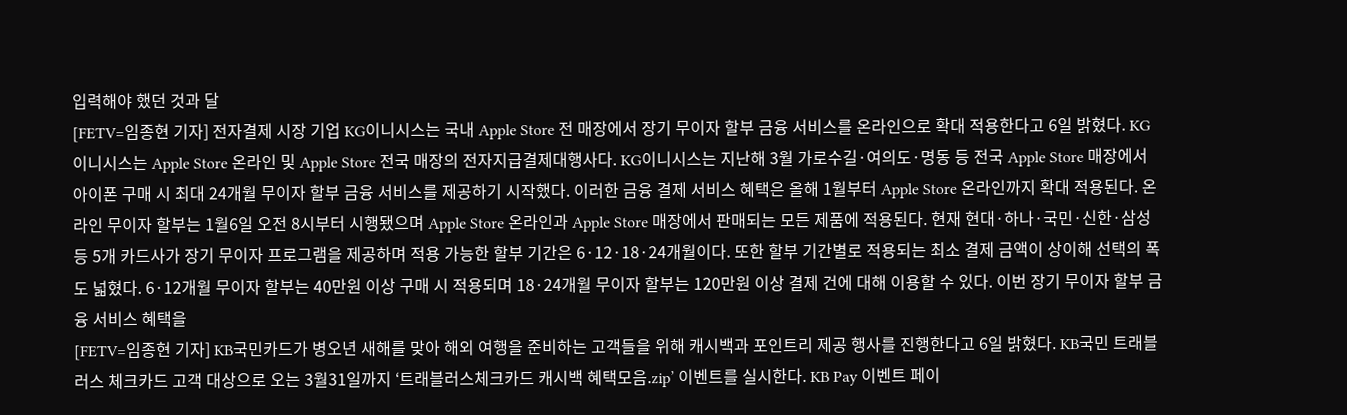입력해야 했던 것과 달
[FETV=임종현 기자] 전자결제 시장 기업 KG이니시스는 국내 Apple Store 전 매장에서 장기 무이자 할부 금융 서비스를 온라인으로 확대 적용한다고 6일 밝혔다. KG이니시스는 Apple Store 온라인 및 Apple Store 전국 매장의 전자지급결제대행사다. KG이니시스는 지난해 3월 가로수길·여의도·명동 등 전국 Apple Store 매장에서 아이폰 구매 시 최대 24개월 무이자 할부 금융 서비스를 제공하기 시작했다. 이러한 금융 결제 서비스 혜택은 올해 1월부터 Apple Store 온라인까지 확대 적용된다. 온라인 무이자 할부는 1월6일 오전 8시부터 시행됐으며 Apple Store 온라인과 Apple Store 매장에서 판매되는 모든 제품에 적용된다. 현재 현대·하나·국민·신한·삼성 등 5개 카드사가 장기 무이자 프로그램을 제공하며 적용 가능한 할부 기간은 6·12·18·24개월이다. 또한 할부 기간별로 적용되는 최소 결제 금액이 상이해 선택의 폭도 넓혔다. 6·12개월 무이자 할부는 40만원 이상 구매 시 적용되며 18·24개월 무이자 할부는 120만원 이상 결제 건에 대해 이용할 수 있다. 이번 장기 무이자 할부 금융 서비스 혜택을
[FETV=임종현 기자] KB국민카드가 병오년 새해를 맞아 해외 여행을 준비하는 고객들을 위해 캐시백과 포인트리 제공 행사를 진행한다고 6일 밝혔다. KB국민 트래블러스 체크카드 고객 대상으로 오는 3월31일까지 ‘트래블러스체크카드 캐시백 혜택모음.zip’ 이벤트를 실시한다. KB Pay 이벤트 페이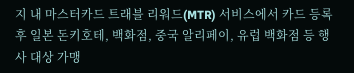지 내 마스터카드 트래블 리워드(MTR) 서비스에서 카드 등록 후 일본 돈키호테, 백화점, 중국 알리페이, 유럽 백화점 등 행사 대상 가맹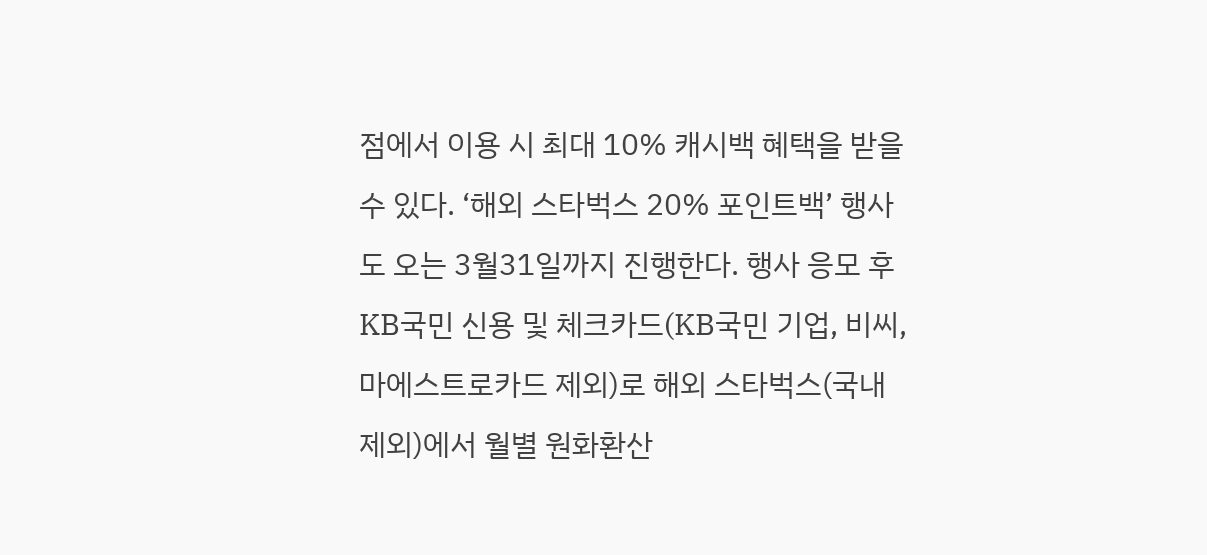점에서 이용 시 최대 10% 캐시백 혜택을 받을 수 있다. ‘해외 스타벅스 20% 포인트백’ 행사도 오는 3월31일까지 진행한다. 행사 응모 후 KB국민 신용 및 체크카드(KB국민 기업, 비씨, 마에스트로카드 제외)로 해외 스타벅스(국내 제외)에서 월별 원화환산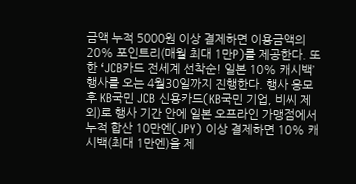금액 누적 5000원 이상 결제하면 이용금액의 20% 포인트리(매월 최대 1만P)를 제공한다. 또한 ‘JCB카드 전세계 선착순! 일본 10% 캐시백’ 행사를 오는 4월30일까지 진행한다. 행사 응모 후 KB국민 JCB 신용카드(KB국민 기업, 비씨 제외)로 행사 기간 안에 일본 오프라인 가맹점에서 누적 합산 10만엔(JPY) 이상 결제하면 10% 캐시백(최대 1만엔)을 제